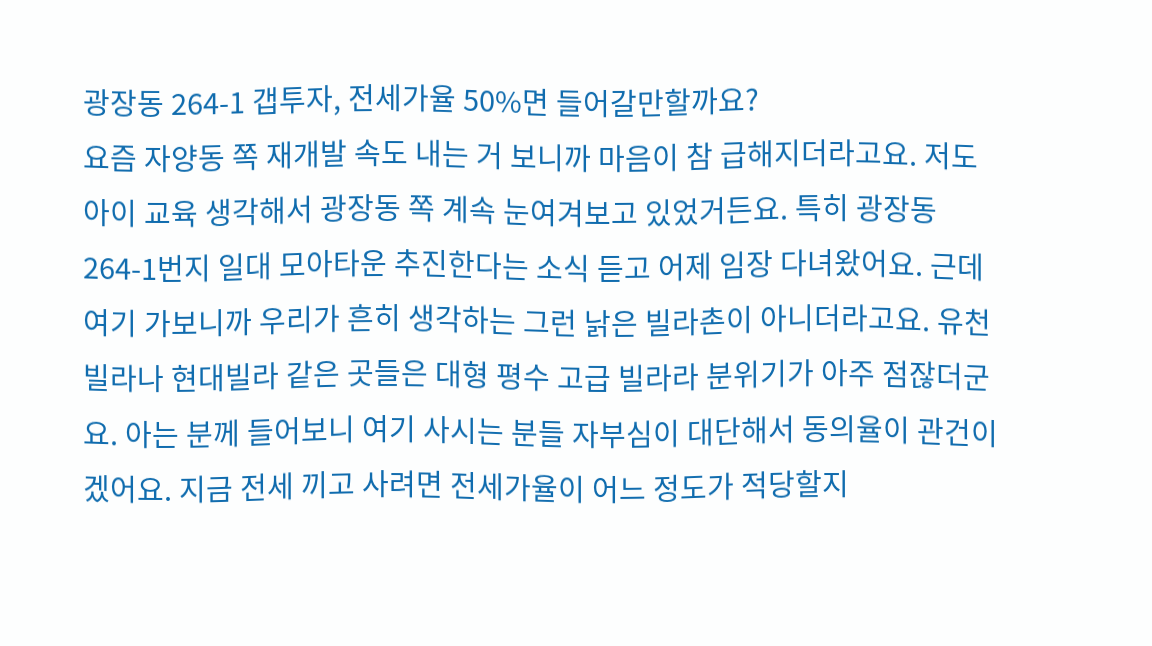광장동 264-1 갭투자, 전세가율 50%면 들어갈만할까요?
요즘 자양동 쪽 재개발 속도 내는 거 보니까 마음이 참 급해지더라고요. 저도 아이 교육 생각해서 광장동 쪽 계속 눈여겨보고 있었거든요. 특히 광장동 264-1번지 일대 모아타운 추진한다는 소식 듣고 어제 임장 다녀왔어요. 근데 여기 가보니까 우리가 흔히 생각하는 그런 낡은 빌라촌이 아니더라고요. 유천빌라나 현대빌라 같은 곳들은 대형 평수 고급 빌라라 분위기가 아주 점잖더군요. 아는 분께 들어보니 여기 사시는 분들 자부심이 대단해서 동의율이 관건이겠어요. 지금 전세 끼고 사려면 전세가율이 어느 정도가 적당할지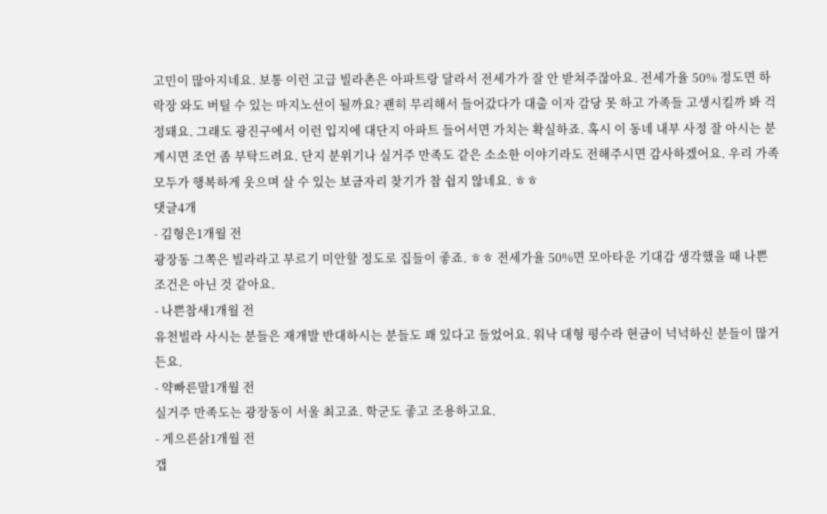고민이 많아지네요. 보통 이런 고급 빌라촌은 아파트랑 달라서 전세가가 잘 안 받쳐주잖아요. 전세가율 50% 정도면 하락장 와도 버틸 수 있는 마지노선이 될까요? 괜히 무리해서 들어갔다가 대출 이자 감당 못 하고 가족들 고생시킬까 봐 걱정돼요. 그래도 광진구에서 이런 입지에 대단지 아파트 들어서면 가치는 확실하죠. 혹시 이 동네 내부 사정 잘 아시는 분 계시면 조언 좀 부탁드려요. 단지 분위기나 실거주 만족도 같은 소소한 이야기라도 전해주시면 감사하겠어요. 우리 가족 모두가 행복하게 웃으며 살 수 있는 보금자리 찾기가 참 쉽지 않네요. ㅎㅎ
댓글4개
- 김형은1개월 전
광장동 그쪽은 빌라라고 부르기 미안할 정도로 집들이 좋죠. ㅎㅎ 전세가율 50%면 모아타운 기대감 생각했을 때 나쁜 조건은 아닌 것 같아요.
- 나쁜참새1개월 전
유천빌라 사시는 분들은 재개발 반대하시는 분들도 꽤 있다고 들었어요. 워낙 대형 평수라 현금이 넉넉하신 분들이 많거든요.
- 약빠른말1개월 전
실거주 만족도는 광장동이 서울 최고죠. 학군도 좋고 조용하고요.
- 게으른삵1개월 전
갭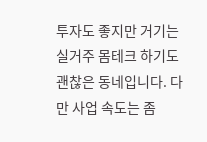투자도 좋지만 거기는 실거주 몸테크 하기도 괜찮은 동네입니다. 다만 사업 속도는 좀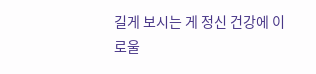길게 보시는 게 정신 건강에 이로울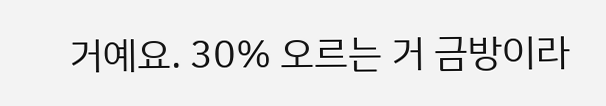거예요. 30% 오르는 거 금방이라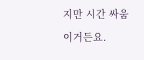지만 시간 싸움이거든요.